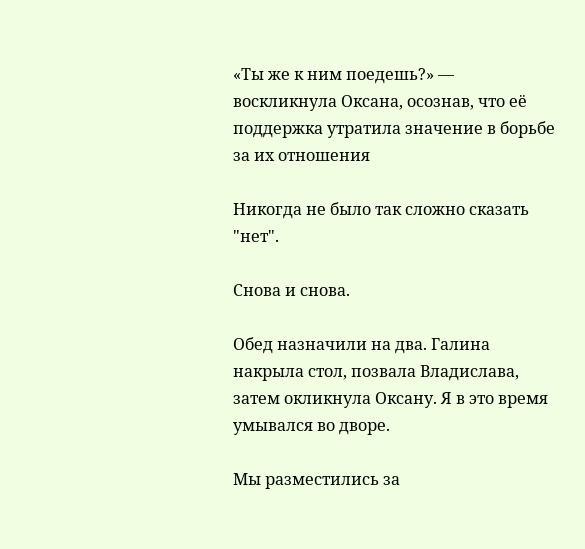«Ты же к ним поедешь?» — воскликнула Оксана, осознав, что её поддержка утратила значение в борьбе за их отношения

Никогда не было так сложно сказать "нет".

Снова и снова.

Обед назначили на два. Галина накрыла стол, позвала Владислава, затем окликнула Оксану. Я в это время умывался во дворе.

Мы разместились за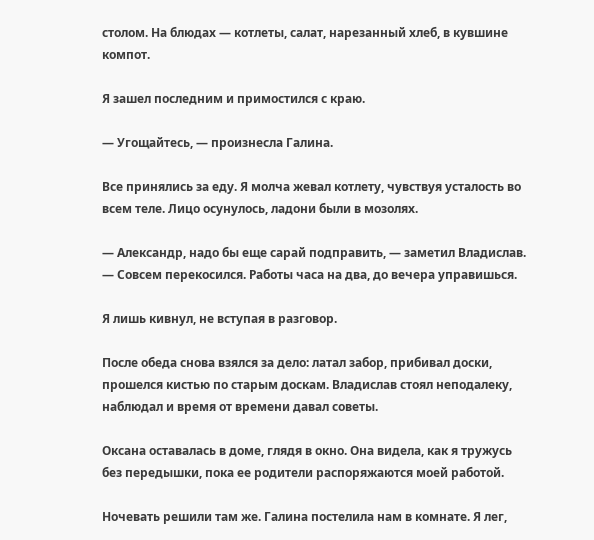столом. На блюдах — котлеты, салат, нарезанный хлеб, в кувшине компот.

Я зашел последним и примостился с краю.

— Угощайтесь, — произнесла Галина.

Все принялись за еду. Я молча жевал котлету, чувствуя усталость во всем теле. Лицо осунулось, ладони были в мозолях.

— Александр, надо бы еще сарай подправить, — заметил Владислав. — Совсем перекосился. Работы часа на два, до вечера управишься.

Я лишь кивнул, не вступая в разговор.

После обеда снова взялся за дело: латал забор, прибивал доски, прошелся кистью по старым доскам. Владислав стоял неподалеку, наблюдал и время от времени давал советы.

Оксана оставалась в доме, глядя в окно. Она видела, как я тружусь без передышки, пока ее родители распоряжаются моей работой.

Ночевать решили там же. Галина постелила нам в комнате. Я лег,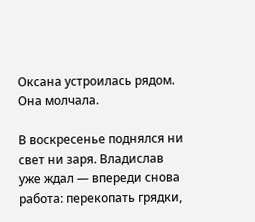Оксана устроилась рядом. Она молчала.

В воскресенье поднялся ни свет ни заря. Владислав уже ждал — впереди снова работа: перекопать грядки,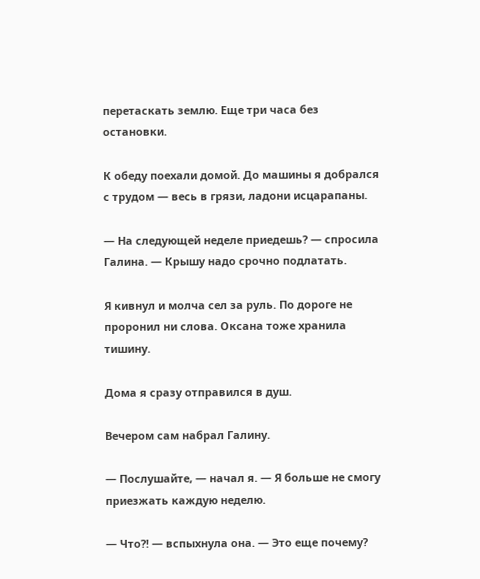перетаскать землю. Еще три часа без остановки.

К обеду поехали домой. До машины я добрался с трудом — весь в грязи, ладони исцарапаны.

— На следующей неделе приедешь? — спросила Галина. — Крышу надо срочно подлатать.

Я кивнул и молча сел за руль. По дороге не проронил ни слова. Оксана тоже хранила тишину.

Дома я сразу отправился в душ.

Вечером сам набрал Галину.

— Послушайте, — начал я. — Я больше не смогу приезжать каждую неделю.

— Что?! — вспыхнула она. — Это еще почему?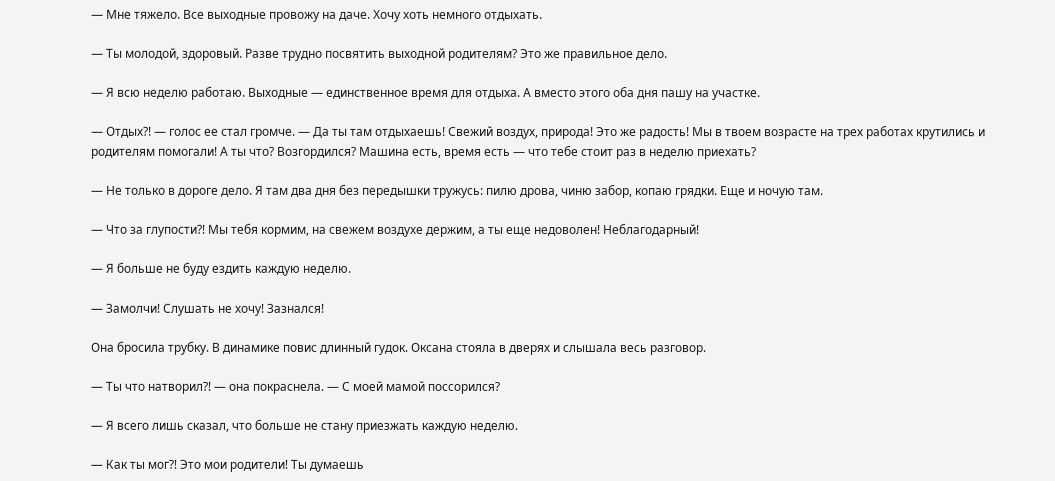— Мне тяжело. Все выходные провожу на даче. Хочу хоть немного отдыхать.

— Ты молодой, здоровый. Разве трудно посвятить выходной родителям? Это же правильное дело.

— Я всю неделю работаю. Выходные — единственное время для отдыха. А вместо этого оба дня пашу на участке.

— Отдых?! — голос ее стал громче. — Да ты там отдыхаешь! Свежий воздух, природа! Это же радость! Мы в твоем возрасте на трех работах крутились и родителям помогали! А ты что? Возгордился? Машина есть, время есть — что тебе стоит раз в неделю приехать?

— Не только в дороге дело. Я там два дня без передышки тружусь: пилю дрова, чиню забор, копаю грядки. Еще и ночую там.

— Что за глупости?! Мы тебя кормим, на свежем воздухе держим, а ты еще недоволен! Неблагодарный!

— Я больше не буду ездить каждую неделю.

— Замолчи! Слушать не хочу! Зазнался!

Она бросила трубку. В динамике повис длинный гудок. Оксана стояла в дверях и слышала весь разговор.

— Ты что натворил?! — она покраснела. — С моей мамой поссорился?

— Я всего лишь сказал, что больше не стану приезжать каждую неделю.

— Как ты мог?! Это мои родители! Ты думаешь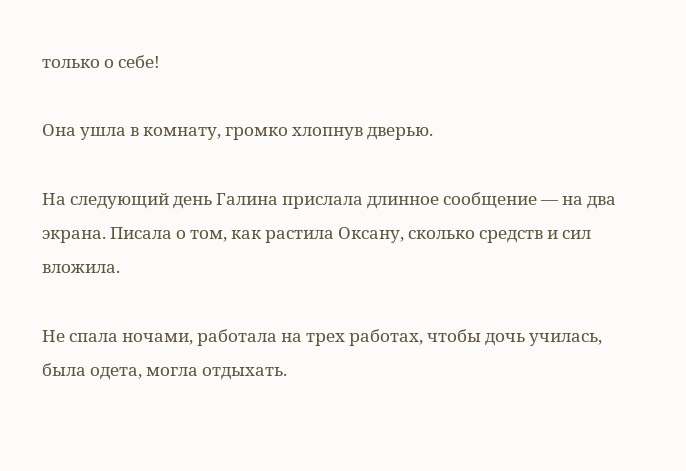только о себе!

Она ушла в комнату, громко хлопнув дверью.

На следующий день Галина прислала длинное сообщение — на два экрана. Писала о том, как растила Оксану, сколько средств и сил вложила.

Не спала ночами, работала на трех работах, чтобы дочь училась, была одета, могла отдыхать.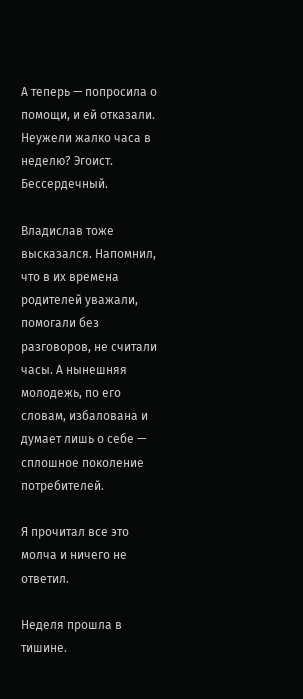А теперь — попросила о помощи, и ей отказали. Неужели жалко часа в неделю? Эгоист. Бессердечный.

Владислав тоже высказался. Напомнил, что в их времена родителей уважали, помогали без разговоров, не считали часы. А нынешняя молодежь, по его словам, избалована и думает лишь о себе — сплошное поколение потребителей.

Я прочитал все это молча и ничего не ответил.

Неделя прошла в тишине.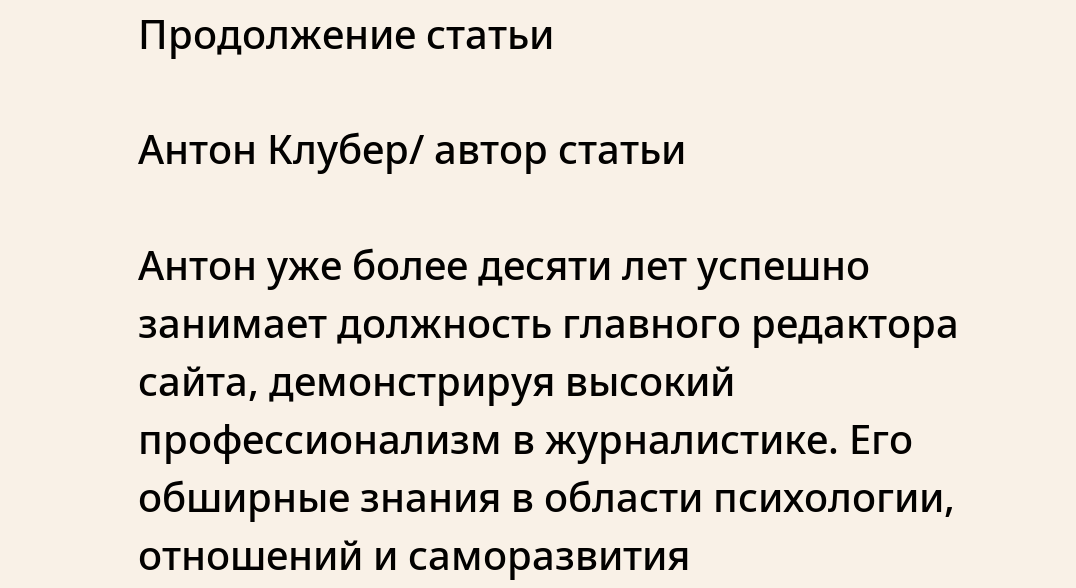Продолжение статьи

Антон Клубер/ автор статьи

Антон уже более десяти лет успешно занимает должность главного редактора сайта, демонстрируя высокий профессионализм в журналистике. Его обширные знания в области психологии, отношений и саморазвития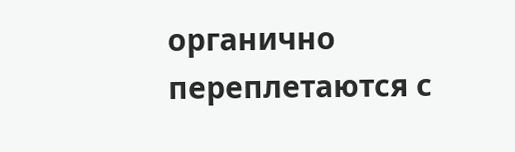органично переплетаются с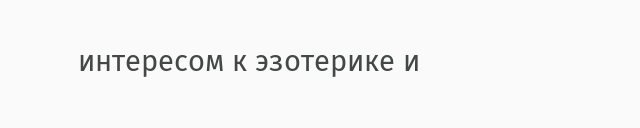интересом к эзотерике и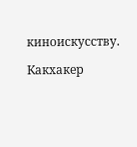киноискусству.

Какхакер